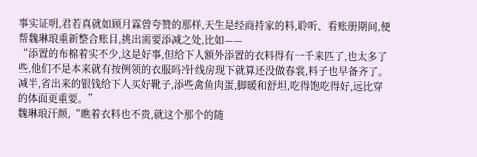事实证明,君若真就如顾月霖曾夸赞的那样,天生是经商持家的料,聆听、看账册期间,便帮魏琳琅重新整合账目,挑出需要添减之处,比如——
“添置的布棉着实不少,这是好事,但给下人额外添置的衣料得有一千来匹了,也太多了些,他们不是本来就有按例领的衣服吗?针线房现下就算还没做春裳,料子也早备齐了。减半,省出来的银钱给下人买好靴子,添些禽鱼肉蛋,脚暖和舒坦,吃得饱吃得好,远比穿的体面更重要。”
魏琳琅汗颜,“瞧着衣料也不贵,就这个那个的随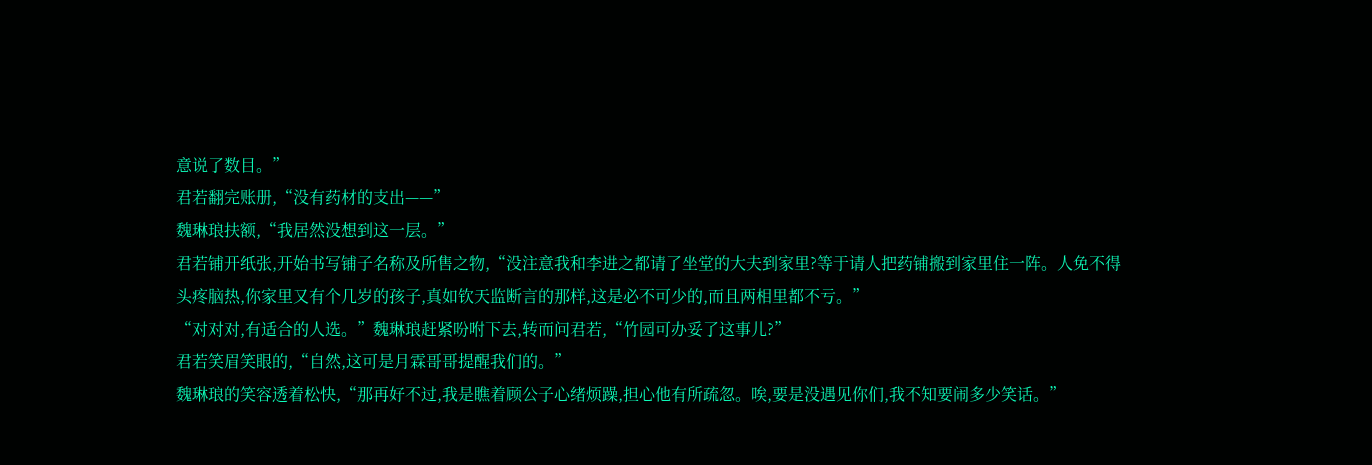意说了数目。”
君若翻完账册,“没有药材的支出——”
魏琳琅扶额,“我居然没想到这一层。”
君若铺开纸张,开始书写铺子名称及所售之物,“没注意我和李进之都请了坐堂的大夫到家里?等于请人把药铺搬到家里住一阵。人免不得头疼脑热,你家里又有个几岁的孩子,真如钦天监断言的那样,这是必不可少的,而且两相里都不亏。”
“对对对,有适合的人选。”魏琳琅赶紧吩咐下去,转而问君若,“竹园可办妥了这事儿?”
君若笑眉笑眼的,“自然,这可是月霖哥哥提醒我们的。”
魏琳琅的笑容透着松快,“那再好不过,我是瞧着顾公子心绪烦躁,担心他有所疏忽。唉,要是没遇见你们,我不知要闹多少笑话。”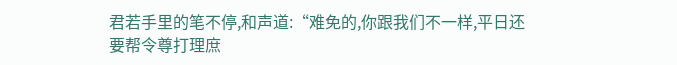君若手里的笔不停,和声道:“难免的,你跟我们不一样,平日还要帮令尊打理庶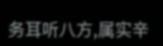务耳听八方,属实辛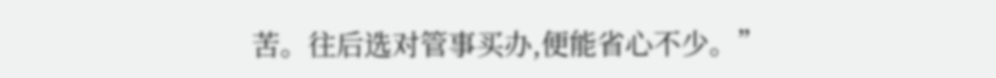苦。往后选对管事买办,便能省心不少。”